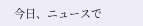今日、ニュースで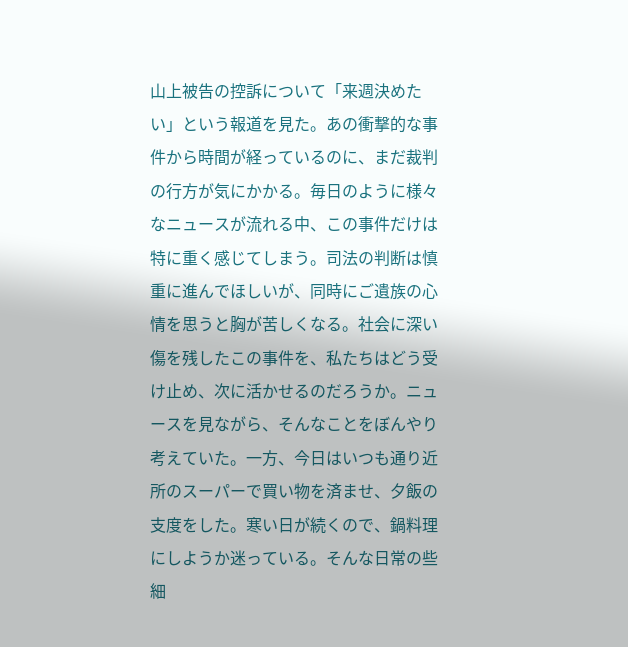山上被告の控訴について「来週決めたい」という報道を見た。あの衝撃的な事件から時間が経っているのに、まだ裁判の行方が気にかかる。毎日のように様々なニュースが流れる中、この事件だけは特に重く感じてしまう。司法の判断は慎重に進んでほしいが、同時にご遺族の心情を思うと胸が苦しくなる。社会に深い傷を残したこの事件を、私たちはどう受け止め、次に活かせるのだろうか。ニュースを見ながら、そんなことをぼんやり考えていた。一方、今日はいつも通り近所のスーパーで買い物を済ませ、夕飯の支度をした。寒い日が続くので、鍋料理にしようか迷っている。そんな日常の些細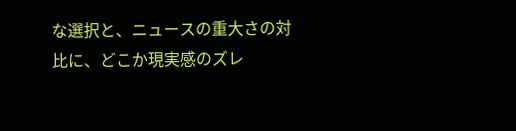な選択と、ニュースの重大さの対比に、どこか現実感のズレ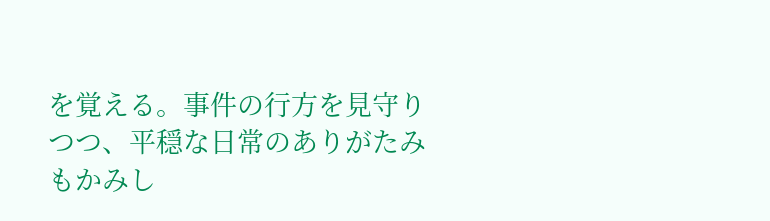を覚える。事件の行方を見守りつつ、平穏な日常のありがたみもかみし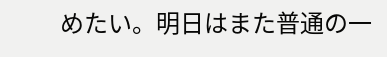めたい。明日はまた普通の一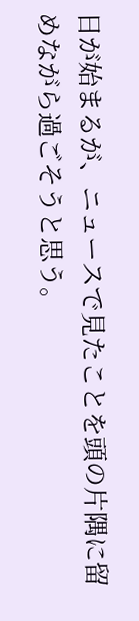日が始まるが、ニュースで見たことを頭の片隅に留めながら過ごそうと思う。